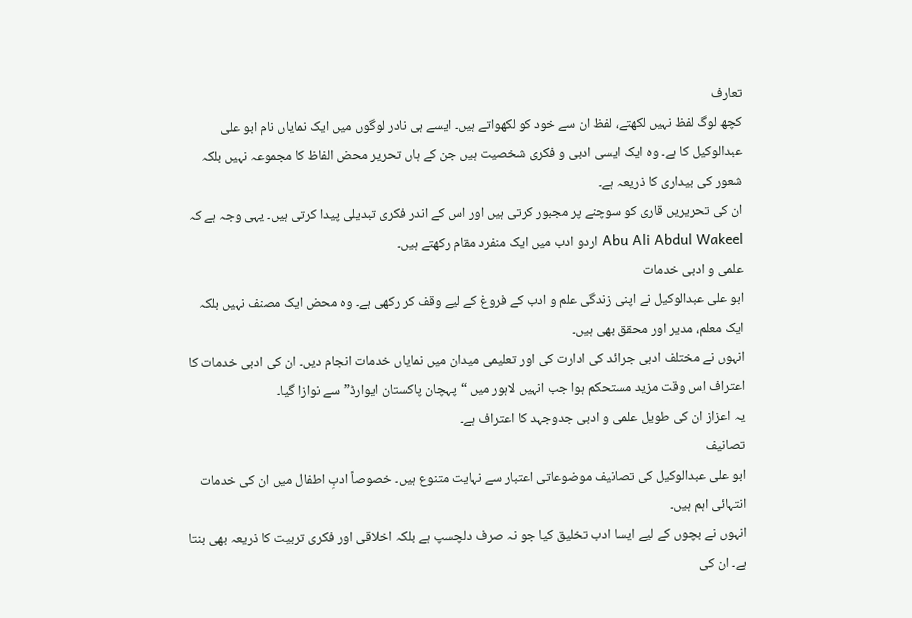تعارف
کچھ لوگ لفظ نہیں لکھتے، لفظ ان سے خود کو لکھواتے ہیں۔ ایسے ہی نادر لوگوں میں ایک نمایاں نام ابو علی عبدالوکیل کا ہے۔ وہ ایک ایسی ادبی و فکری شخصیت ہیں جن کے ہاں تحریر محض الفاظ کا مجموعہ نہیں بلکہ شعور کی بیداری کا ذریعہ ہے۔
ان کی تحریریں قاری کو سوچنے پر مجبور کرتی ہیں اور اس کے اندر فکری تبدیلی پیدا کرتی ہیں۔ یہی وجہ ہے کہ Abu Ali Abdul Wakeel اردو ادب میں ایک منفرد مقام رکھتے ہیں۔
علمی و ادبی خدمات
ابو علی عبدالوکیل نے اپنی زندگی علم و ادب کے فروغ کے لیے وقف کر رکھی ہے۔ وہ محض ایک مصنف نہیں بلکہ ایک معلم، مدیر اور محقق بھی ہیں۔
انہوں نے مختلف ادبی جرائد کی ادارت کی اور تعلیمی میدان میں نمایاں خدمات انجام دیں۔ ان کی ادبی خدمات کا اعتراف اس وقت مزید مستحکم ہوا جب انہیں لاہور میں “پہچان پاکستان ایوارڈ” سے نوازا گیا۔
یہ اعزاز ان کی طویل علمی و ادبی جدوجہد کا اعتراف ہے۔
تصانیف
ابو علی عبدالوکیل کی تصانیف موضوعاتی اعتبار سے نہایت متنوع ہیں۔ خصوصاً ادبِ اطفال میں ان کی خدمات انتہائی اہم ہیں۔
انہوں نے بچوں کے لیے ایسا ادب تخلیق کیا جو نہ صرف دلچسپ ہے بلکہ اخلاقی اور فکری تربیت کا ذریعہ بھی بنتا ہے۔ ان کی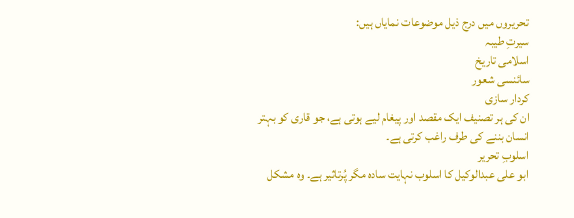تحریروں میں درج ذیل موضوعات نمایاں ہیں:
سیرتِ طیبہ
اسلامی تاریخ
سائنسی شعور
کردار سازی
ان کی ہر تصنیف ایک مقصد اور پیغام لیے ہوتی ہے، جو قاری کو بہتر انسان بننے کی طرف راغب کرتی ہے۔
اسلوبِ تحریر
ابو علی عبدالوکیل کا اسلوب نہایت سادہ مگر پُرتاثیر ہے۔ وہ مشکل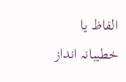الفاظ یا خطیبانہ انداز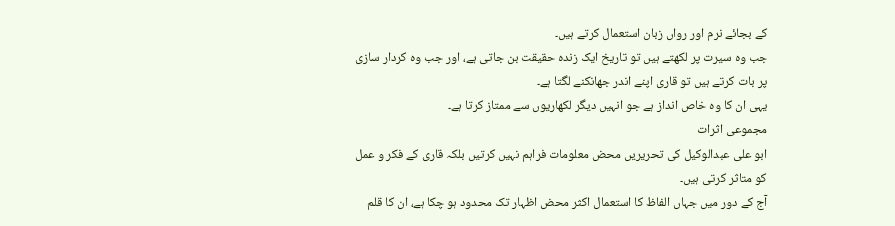کے بجائے نرم اور رواں زبان استعمال کرتے ہیں۔
جب وہ سیرت پر لکھتے ہیں تو تاریخ ایک زندہ حقیقت بن جاتی ہے، اور جب وہ کردار سازی پر بات کرتے ہیں تو قاری اپنے اندر جھانکنے لگتا ہے۔
یہی ان کا وہ خاص انداز ہے جو انہیں دیگر لکھاریوں سے ممتاز کرتا ہے۔
مجموعی اثرات
ابو علی عبدالوکیل کی تحریریں محض معلومات فراہم نہیں کرتیں بلکہ قاری کے فکر و عمل کو متاثر کرتی ہیں۔
آج کے دور میں جہاں الفاظ کا استعمال اکثر محض اظہار تک محدود ہو چکا ہے، ان کا قلم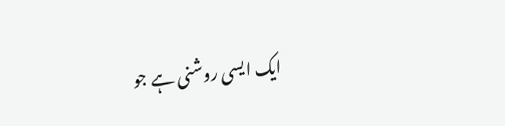ایک ایسی روشنی ہے جو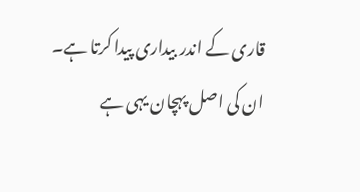قاری کے اندر بیداری پیدا کرتا ہے۔
ان کی اصل پہچان یہی ہے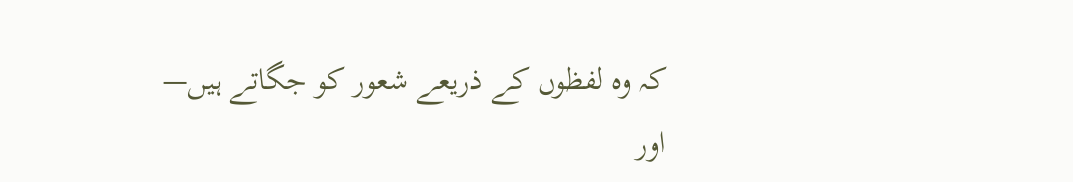کہ وہ لفظوں کے ذریعے شعور کو جگاتے ہیں—
اور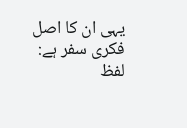یہی ان کا اصل فکری سفر ہے:
لفظ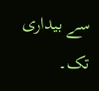سے بیداری تک۔